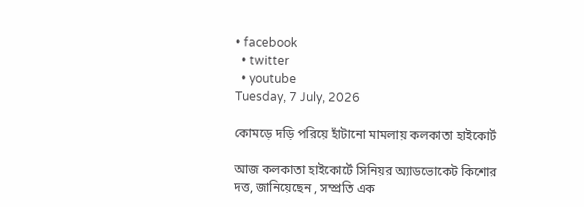• facebook
  • twitter
  • youtube
Tuesday, 7 July, 2026

কোমড়ে দড়ি পরিয়ে হাঁটানো মামলায় কলকাতা হাইকোর্ট

আজ কলকাতা হাইকোর্টে সিনিয়র অ্যাডভোকেট কিশোর দত্ত, জানিয়েছেন , সম্প্রতি এক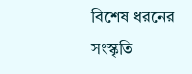বিশেষ ধরনের সংস্কৃতি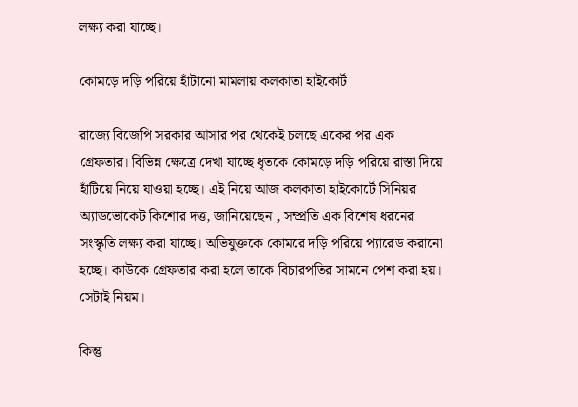লক্ষ্য করা যাচ্ছে।

কোমড়ে দড়ি পরিয়ে হাঁটানো মামলায় কলকাতা হাইকোর্ট

রাজ্যে বিজেপি সরকার আসার পর থেকেই চলছে একের পর এক গ্রেফতার। বিভিন্ন ক্ষেত্রে দেখা যাচ্ছে ধৃতকে কোমড়ে দড়ি পরিয়ে রাস্তা দিয়ে হাঁটিয়ে নিয়ে যাওয়া হচ্ছে। এই নিয়ে আজ কলকাতা হাইকোর্টে সিনিয়র অ্যাডভোকেট কিশোর দত্ত, জানিয়েছেন , সম্প্রতি এক বিশেষ ধরনের সংস্কৃতি লক্ষ্য করা যাচ্ছে। অভিযুক্তকে কোমরে দড়ি পরিয়ে প্যারেড করানো হচ্ছে। কাউকে গ্রেফতার করা হলে তাকে বিচারপতির সামনে পেশ করা হয়। সেটাই নিয়ম।

কিন্তু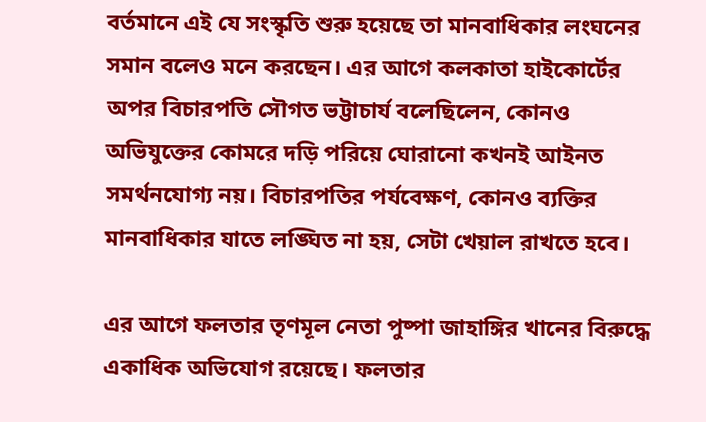বর্তমানে এই যে সংস্কৃতি শুরু হয়েছে তা মানবাধিকার লংঘনের সমান বলেও মনে করছেন। এর আগে কলকাতা হাইকোর্টের অপর বিচারপতি সৌগত ভট্টাচার্য বলেছিলেন, কোনও অভিযুক্তের কোমরে দড়ি পরিয়ে ঘোরানো কখনই আইনত সমর্থনযোগ্য নয়। বিচারপতির পর্যবেক্ষণ, কোনও ব্যক্তির মানবাধিকার যাতে লঙ্ঘিত না হয়, সেটা খেয়াল রাখতে হবে।

এর আগে ফলতার তৃণমূল নেতা পুষ্পা জাহাঙ্গির খানের বিরুদ্ধে একাধিক অভিযোগ রয়েছে। ফলতার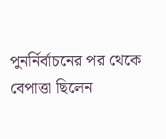পুনর্নির্বাচনের পর থেকে বেপাত্তা ছিলেন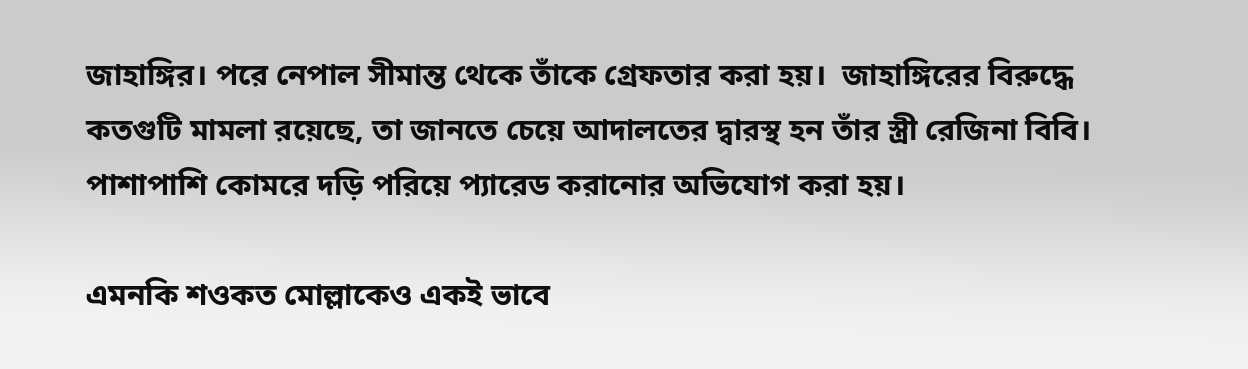জাহাঙ্গির। পরে নেপাল সীমান্ত থেকে তাঁকে গ্রেফতার করা হয়।  জাহাঙ্গিরের বিরুদ্ধে কতগুটি মামলা রয়েছে, তা জানতে চেয়ে আদালতের দ্বারস্থ হন তাঁর স্ত্রী রেজিনা বিবি। পাশাপাশি কোমরে দড়ি পরিয়ে প্যারেড করানোর অভিযোগ করা হয়।

এমনকি শওকত মোল্লাকেও একই ভাবে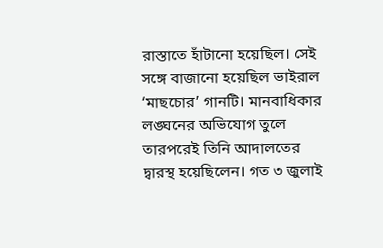রাস্তাতে হাঁটানো হয়েছিল। সেই সঙ্গে বাজানো হয়েছিল ভাইরাল ‘মাছচোর’ গানটি। মানবাধিকার লঙ্ঘনের অভিযোগ তুলে তারপরেই তিনি আদালতের দ্বারস্থ হয়েছিলেন। গত ৩ জুলাই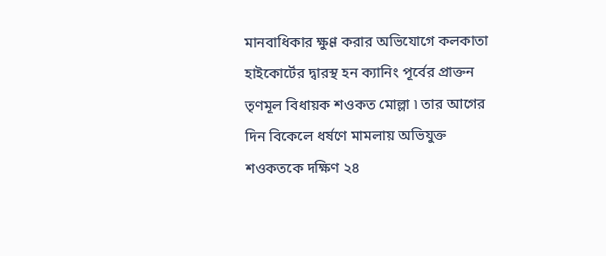মানবাধিকার ক্ষুণ্ণ করার অভিযোগে কলকাতা হাইকোর্টের দ্বারস্থ হন ক্যানিং পূর্বের প্রাক্তন তৃণমূল বিধায়ক শওকত মোল্লা ৷ তার আগের দিন বিকেলে ধর্ষণে মামলায় অভিযুক্ত শওকতকে দক্ষিণ ২৪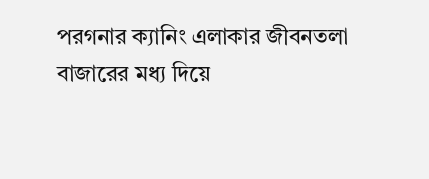পরগনার ক্যানিং এলাকার জীবনতলা বাজারের মধ্য দিয়ে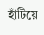হাঁটিয়ে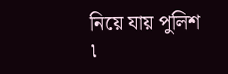নিয়ে যায় পুলিশ ৷